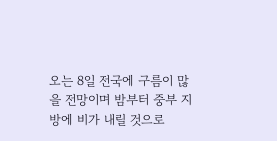오는 8일 전국에 구름이 많을 전망이며 밤부터 중부 지방에 비가 내릴 것으로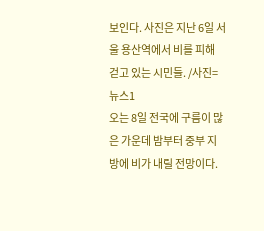보인다. 사진은 지난 6일 서울 용산역에서 비를 피해 걷고 있는 시민들. /사진=뉴스1
오는 8일 전국에 구름이 많은 가운데 밤부터 중부 지방에 비가 내릴 전망이다.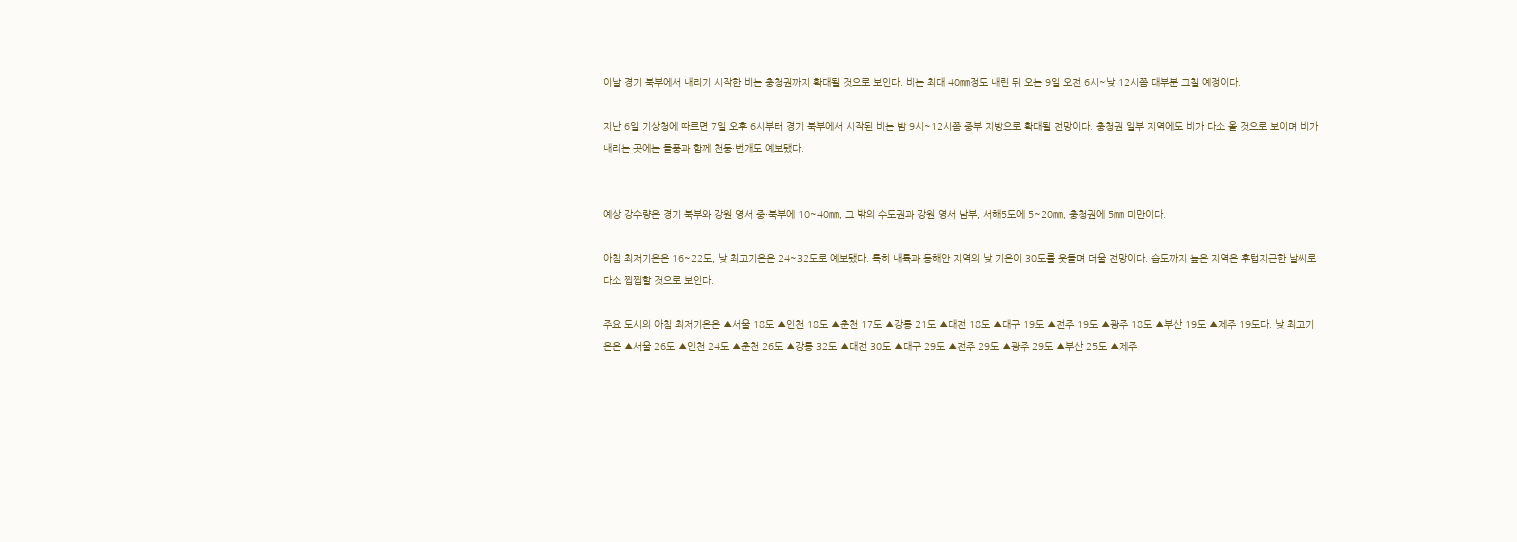이날 경기 북부에서 내리기 시작한 비는 충청권까지 확대될 것으로 보인다. 비는 최대 40㎜정도 내린 뒤 오는 9일 오전 6시~낮 12시쯤 대부분 그칠 예정이다.

지난 6일 기상청에 따르면 7일 오후 6시부터 경기 북부에서 시작된 비는 밤 9시~12시쯤 중부 지방으로 확대될 전망이다. 충청권 일부 지역에도 비가 다소 올 것으로 보이며 비가 내리는 곳에는 돌풍과 함께 천둥·번개도 예보됐다.


예상 강수량은 경기 북부와 강원 영서 중·북부에 10~40㎜, 그 밖의 수도권과 강원 영서 남부, 서해5도에 5~20㎜, 충청권에 5㎜ 미만이다.

아침 최저기온은 16~22도, 낮 최고기온은 24~32도로 예보됐다. 특히 내륙과 동해안 지역의 낮 기온이 30도를 웃돌며 더울 전망이다. 습도까지 높은 지역은 후텁지근한 날씨로 다소 찝찝할 것으로 보인다.

주요 도시의 아침 최저기온은 ▲서울 18도 ▲인천 18도 ▲춘천 17도 ▲강릉 21도 ▲대전 18도 ▲대구 19도 ▲전주 19도 ▲광주 18도 ▲부산 19도 ▲제주 19도다. 낮 최고기온은 ▲서울 26도 ▲인천 24도 ▲춘천 26도 ▲강릉 32도 ▲대전 30도 ▲대구 29도 ▲전주 29도 ▲광주 29도 ▲부산 25도 ▲제주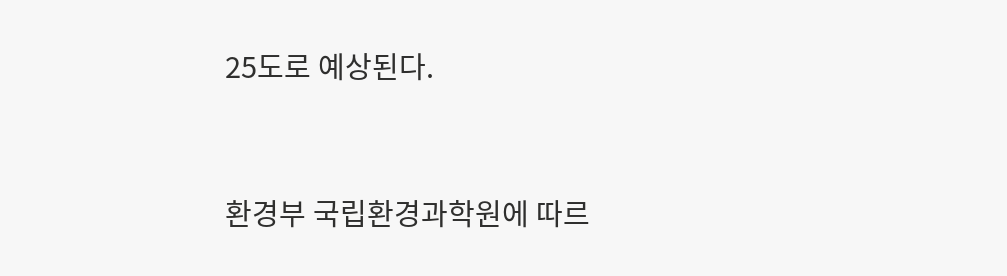25도로 예상된다.


환경부 국립환경과학원에 따르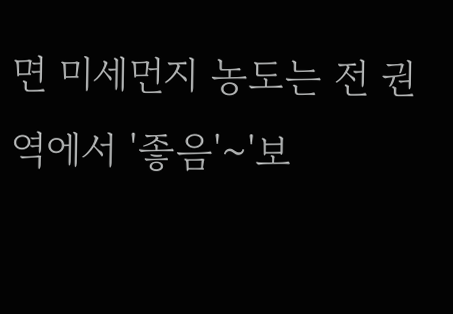면 미세먼지 농도는 전 권역에서 '좋음'~'보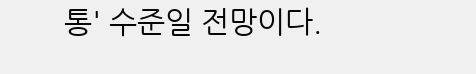통' 수준일 전망이다.